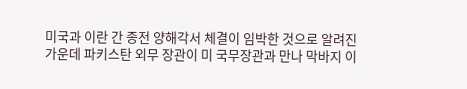미국과 이란 간 종전 양해각서 체결이 임박한 것으로 알려진 가운데 파키스탄 외무 장관이 미 국무장관과 만나 막바지 이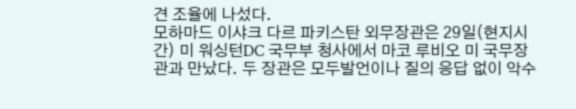견 조율에 나섰다.
모하마드 이샤크 다르 파키스탄 외무장관은 29일(현지시간) 미 워싱턴DC 국무부 청사에서 마코 루비오 미 국무장관과 만났다. 두 장관은 모두발언이나 질의 응답 없이 악수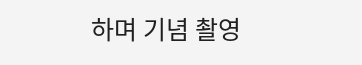하며 기념 촬영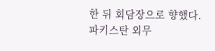한 뒤 회담장으로 향했다.
파키스탄 외무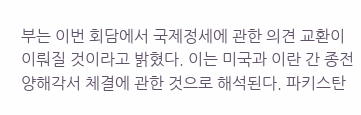부는 이번 회담에서 국제정세에 관한 의견 교환이 이뤄질 것이라고 밝혔다. 이는 미국과 이란 간 종전 양해각서 체결에 관한 것으로 해석된다. 파키스탄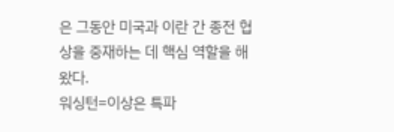은 그동안 미국과 이란 간 종전 협상을 중재하는 데 핵심 역할을 해 왔다.
워싱턴=이상은 특파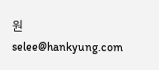원 selee@hankyung.com